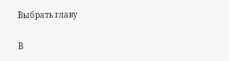Выбрать главу

В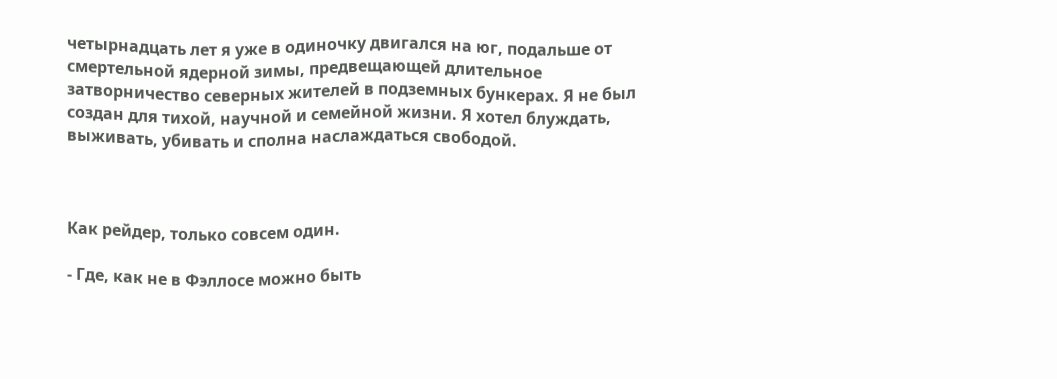четырнадцать лет я уже в одиночку двигался на юг, подальше от смертельной ядерной зимы, предвещающей длительное затворничество северных жителей в подземных бункерах. Я не был создан для тихой, научной и семейной жизни. Я хотел блуждать, выживать, убивать и сполна наслаждаться свободой.



Как рейдер, только совсем один.

- Где, как не в Фэллосе можно быть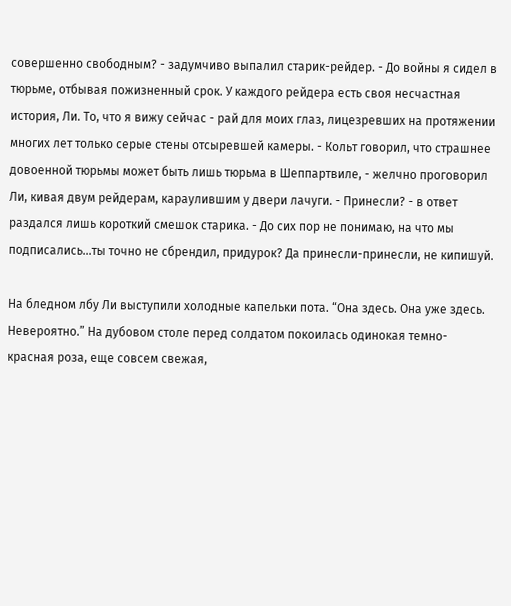совершенно свободным? - задумчиво выпалил старик-рейдер. - До войны я сидел в тюрьме, отбывая пожизненный срок. У каждого рейдера есть своя несчастная история, Ли. То, что я вижу сейчас - рай для моих глаз, лицезревших на протяжении многих лет только серые стены отсыревшей камеры. - Кольт говорил, что страшнее довоенной тюрьмы может быть лишь тюрьма в Шеппартвиле, - желчно проговорил Ли, кивая двум рейдерам, караулившим у двери лачуги. - Принесли? - в ответ раздался лишь короткий смешок старика. - До сих пор не понимаю, на что мы подписались...ты точно не сбрендил, придурок? Да принесли-принесли, не кипишуй.

На бледном лбу Ли выступили холодные капельки пота. “Она здесь. Она уже здесь. Невероятно.” На дубовом столе перед солдатом покоилась одинокая темно-красная роза, еще совсем свежая,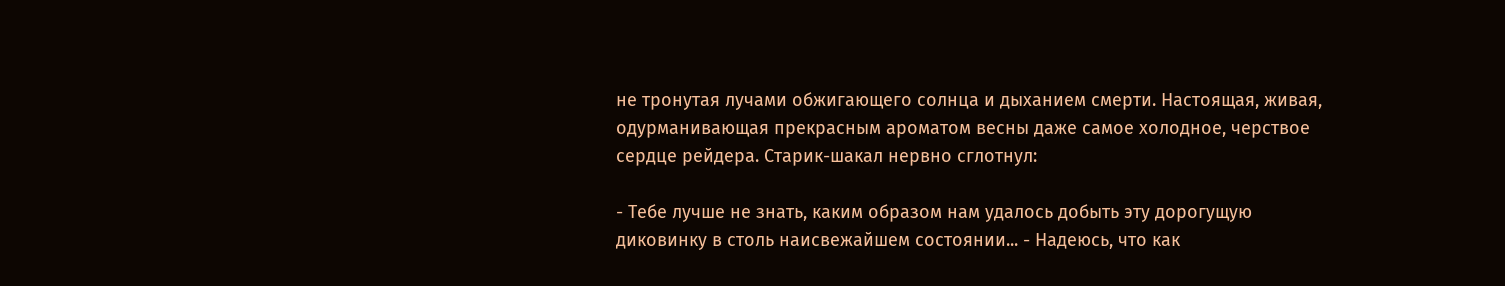не тронутая лучами обжигающего солнца и дыханием смерти. Настоящая, живая, одурманивающая прекрасным ароматом весны даже самое холодное, черствое сердце рейдера. Старик-шакал нервно сглотнул:

- Тебе лучше не знать, каким образом нам удалось добыть эту дорогущую диковинку в столь наисвежайшем состоянии... - Надеюсь, что как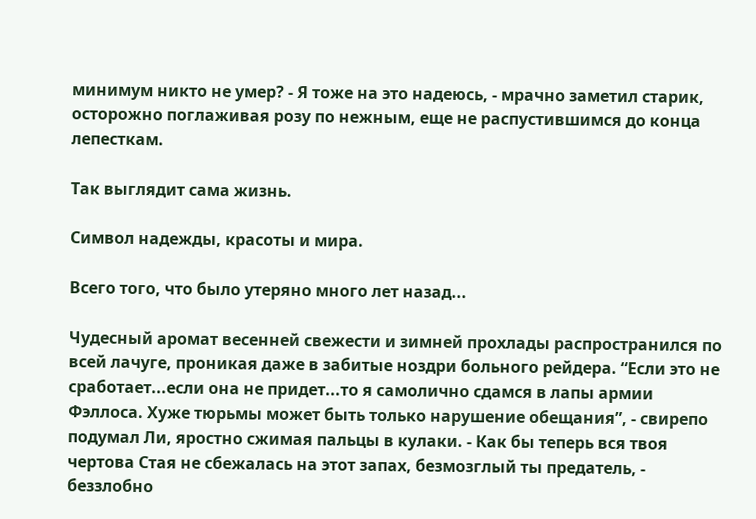минимум никто не умер? - Я тоже на это надеюсь, - мрачно заметил старик, осторожно поглаживая розу по нежным, еще не распустившимся до конца лепесткам.

Так выглядит сама жизнь.

Символ надежды, красоты и мира.

Всего того, что было утеряно много лет назад...

Чудесный аромат весенней свежести и зимней прохлады распространился по всей лачуге, проникая даже в забитые ноздри больного рейдера. “Если это не сработает...если она не придет...то я самолично сдамся в лапы армии Фэллоса. Хуже тюрьмы может быть только нарушение обещания”, - свирепо подумал Ли, яростно сжимая пальцы в кулаки. - Как бы теперь вся твоя чертова Стая не сбежалась на этот запах, безмозглый ты предатель, - беззлобно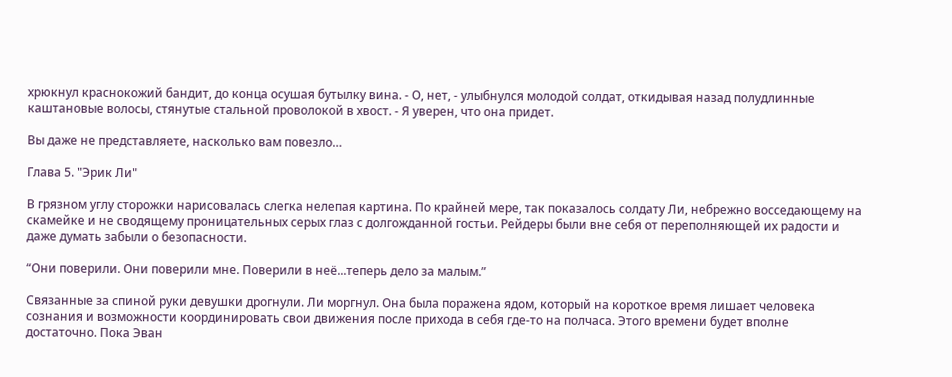хрюкнул краснокожий бандит, до конца осушая бутылку вина. - О, нет, - улыбнулся молодой солдат, откидывая назад полудлинные каштановые волосы, стянутые стальной проволокой в хвост. - Я уверен, что она придет.

Вы даже не представляете, насколько вам повезло…

Глава 5. "Эрик Ли"

В грязном углу сторожки нарисовалась слегка нелепая картина. По крайней мере, так показалось солдату Ли, небрежно восседающему на скамейке и не сводящему проницательных серых глаз с долгожданной гостьи. Рейдеры были вне себя от переполняющей их радости и даже думать забыли о безопасности.

“Они поверили. Они поверили мне. Поверили в неё...теперь дело за малым.”

Связанные за спиной руки девушки дрогнули. Ли моргнул. Она была поражена ядом, который на короткое время лишает человека сознания и возможности координировать свои движения после прихода в себя где-то на полчаса. Этого времени будет вполне достаточно. Пока Эван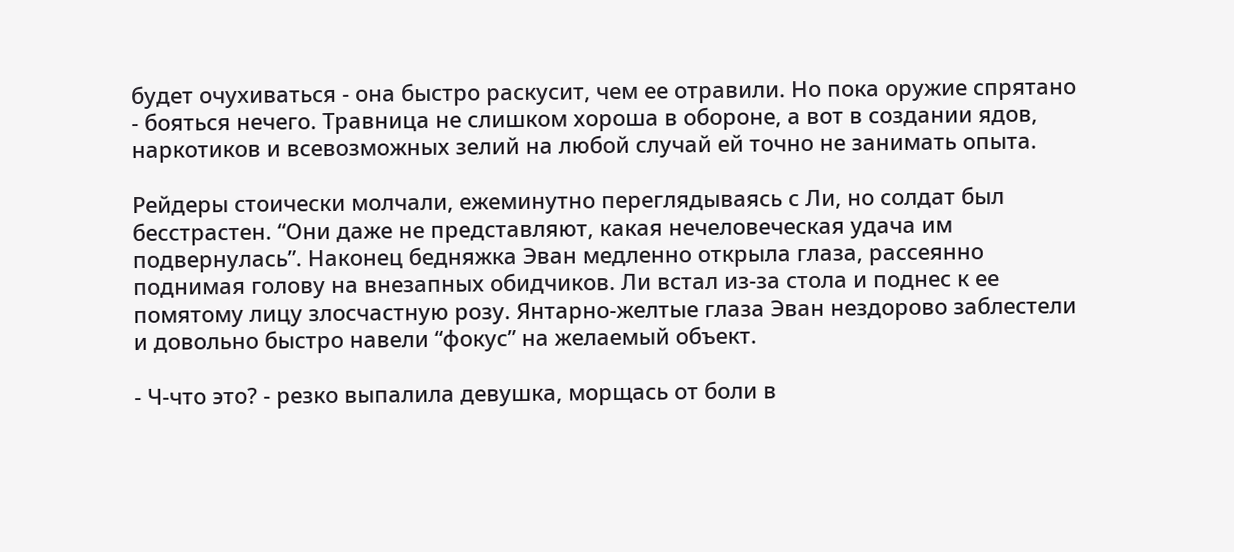будет очухиваться - она быстро раскусит, чем ее отравили. Но пока оружие спрятано - бояться нечего. Травница не слишком хороша в обороне, а вот в создании ядов, наркотиков и всевозможных зелий на любой случай ей точно не занимать опыта.

Рейдеры стоически молчали, ежеминутно переглядываясь с Ли, но солдат был бесстрастен. “Они даже не представляют, какая нечеловеческая удача им подвернулась”. Наконец бедняжка Эван медленно открыла глаза, рассеянно поднимая голову на внезапных обидчиков. Ли встал из-за стола и поднес к ее помятому лицу злосчастную розу. Янтарно-желтые глаза Эван нездорово заблестели и довольно быстро навели “фокус” на желаемый объект.

- Ч-что это? - резко выпалила девушка, морщась от боли в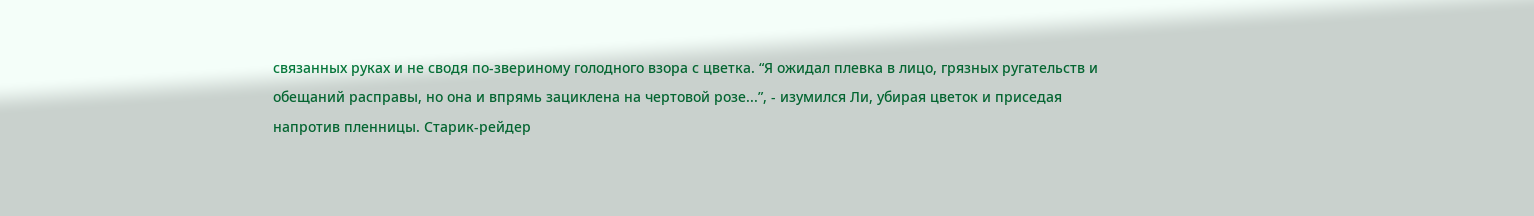связанных руках и не сводя по-звериному голодного взора с цветка. “Я ожидал плевка в лицо, грязных ругательств и обещаний расправы, но она и впрямь зациклена на чертовой розе...”, - изумился Ли, убирая цветок и приседая напротив пленницы. Старик-рейдер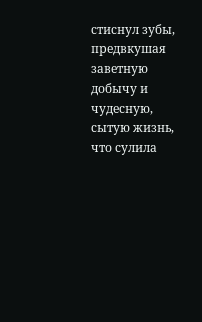стиснул зубы, предвкушая заветную добычу и чудесную, сытую жизнь, что сулила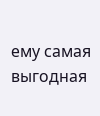ему самая выгодная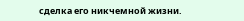сделка его никчемной жизни.